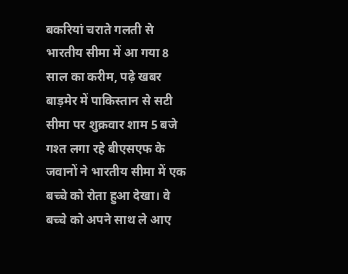बकरियां चराते गलती से भारतीय सीमा में आ गया 8 साल का करीम, पढ़े खबर
बाड़मेर में पाकिस्तान से सटी सीमा पर शुक्रवार शाम 5 बजे गश्त लगा रहे बीएसएफ के जवानों ने भारतीय सीमा में एक बच्चे को रोता हुआ देखा। वे बच्चे को अपने साथ ले आए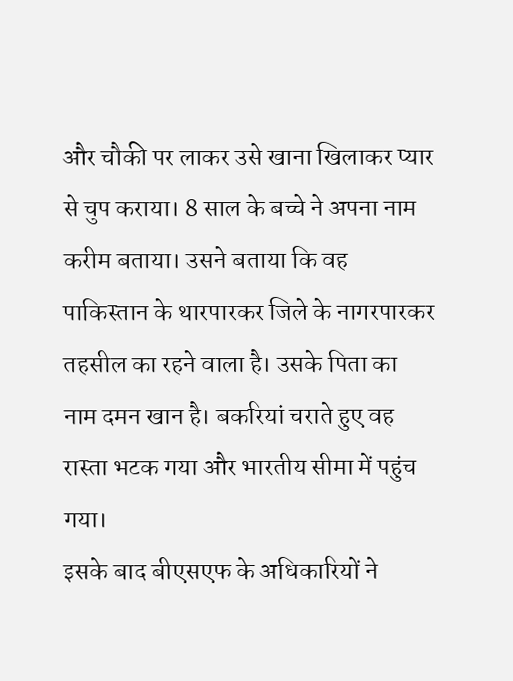और चौकी पर लाकर उसे खाना खिलाकर प्यार से चुप कराया। 8 साल के बच्चे ने अपना नाम करीम बताया। उसने बताया कि वह पाकिस्तान के थारपारकर जिले के नागरपारकर तहसील का रहने वाला है। उसके पिता का नाम दमन खान है। बकरियां चराते हुए वह रास्ता भटक गया और भारतीय सीमा में पहुंच गया।
इसके बाद बीएसएफ के अधिकारियों ने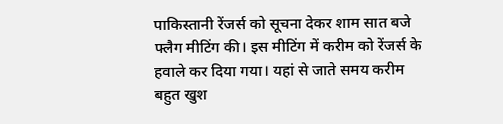पाकिस्तानी रेंजर्स को सूचना देकर शाम सात बजे फ्लैग मीटिंग की। इस मीटिंग में करीम को रेंजर्स के हवाले कर दिया गया। यहां से जाते समय करीम बहुत खुश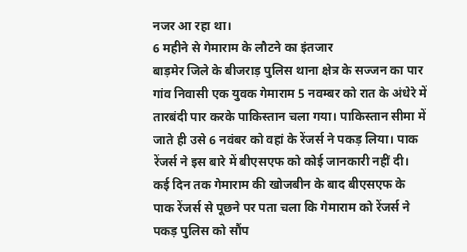नजर आ रहा था।
6 महीने से गेमाराम के लौटने का इंतजार
बाड़मेर जिले के बीजराड़ पुलिस थाना क्षेत्र के सज्जन का पार गांव निवासी एक युवक गेमाराम 5 नवम्बर को रात के अंधेरे में तारबंदी पार करके पाकिस्तान चला गया। पाकिस्तान सीमा में जाते ही उसे 6 नवंबर को वहां के रेंजर्स ने पकड़ लिया। पाक रेंजर्स ने इस बारे में बीएसएफ को कोई जानकारी नहीं दी। कई दिन तक गेमाराम की खोजबीन के बाद बीएसएफ के पाक रेंजर्स से पूछने पर पता चला कि गेमाराम को रेंजर्स ने पकड़ पुलिस को सौंप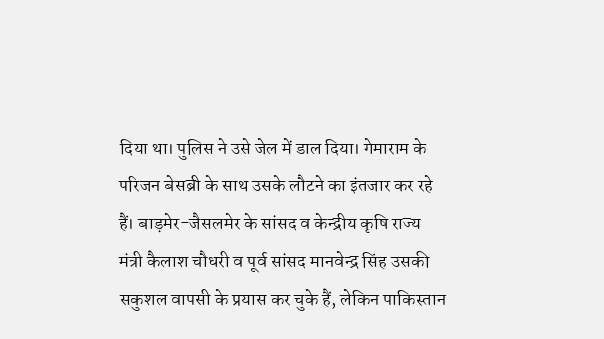दिया था। पुलिस ने उसे जेल में डाल दिया। गेमाराम के परिजन बेसब्री के साथ उसके लौटने का इंतजार कर रहे हैं। बाड़मेर-जैसलमेर के सांसद व केन्द्रीय कृषि राज्य मंत्री कैलाश चौधरी व पूर्व सांसद मानवेन्द्र सिंह उसकी सकुशल वापसी के प्रयास कर चुके हैं, लेकिन पाकिस्तान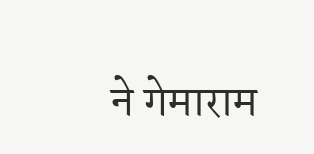ने गेमाराम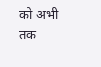को अभी तक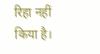रिहा नहीं किया है।